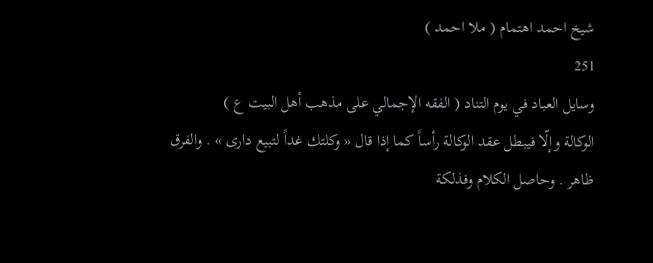شيخ احمد اهتمام ( ملا احمد )
251
وسايل العباد في يوم التناد ( الفقه الإجمالي على مذهب أهل البيت ع )
الوكالة وإلّا فيبطل عقد الوكالة رأساً كما إذا قال « وكلتك غداً لتبيع دارى » . والفرق ظاهر . وحاصل الكلام وفذلكة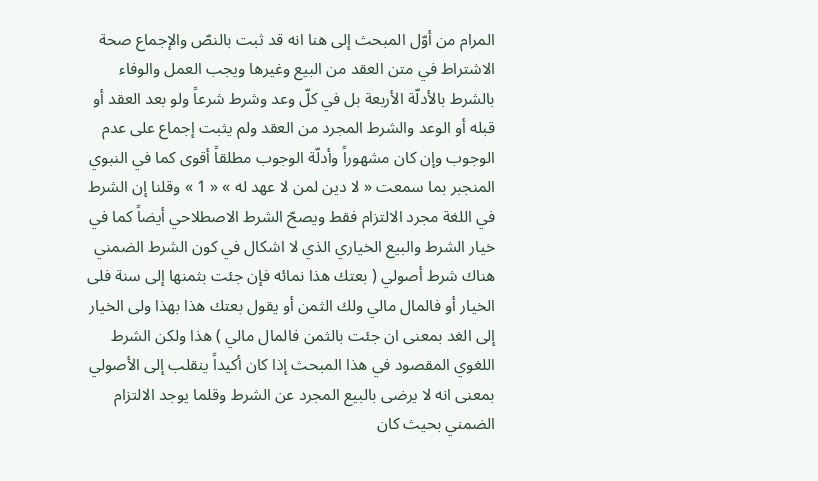المرام من أوّل المبحث إلى هنا انه قد ثبت بالنصّ والإجماع صحة الاشتراط في متن العقد من البيع وغيرها ويجب العمل والوفاء بالشرط بالأدلّة الأربعة بل في كلّ وعد وشرط شرعاً ولو بعد العقد أو قبله أو الوعد والشرط المجرد من العقد ولم يثبت إجماع على عدم الوجوب وإن كان مشهوراً وأدلّة الوجوب مطلقاً أقوى كما في النبوي المنجبر بما سمعت « لا دين لمن لا عهد له » « 1 » وقلنا إن الشرط في اللغة مجرد الالتزام فقط ويصحّ الشرط الاصطلاحي أيضاً كما في خيار الشرط والبيع الخياري الذي لا اشكال في كون الشرط الضمني هناك شرط أصولي ( بعتك هذا نمائه فإن جئت بثمنها إلى سنة فلى الخيار أو فالمال مالي ولك الثمن أو يقول بعتك هذا بهذا ولى الخيار إلى الغد بمعنى ان جئت بالثمن فالمال مالي ) هذا ولكن الشرط اللغوي المقصود في هذا المبحث إذا كان أكيداً ينقلب إلى الأصولي بمعنى انه لا يرضى بالبيع المجرد عن الشرط وقلما يوجد الالتزام الضمني بحيث كان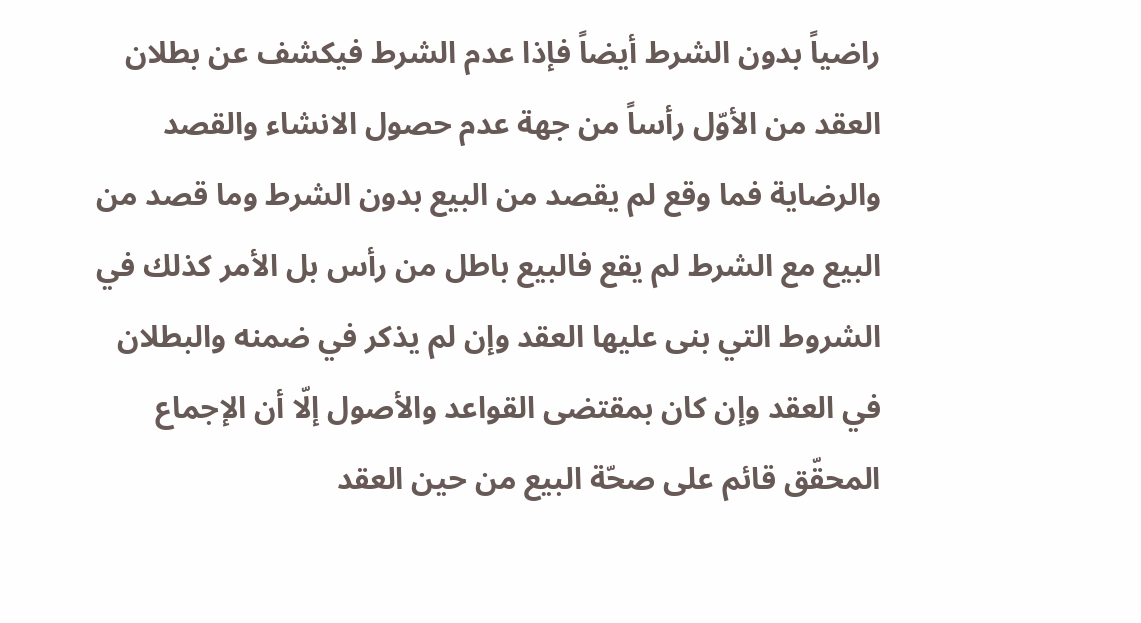راضياً بدون الشرط أيضاً فإذا عدم الشرط فيكشف عن بطلان العقد من الأوّل رأساً من جهة عدم حصول الانشاء والقصد والرضاية فما وقع لم يقصد من البيع بدون الشرط وما قصد من البيع مع الشرط لم يقع فالبيع باطل من رأس بل الأمر كذلك في الشروط التي بنى عليها العقد وإن لم يذكر في ضمنه والبطلان في العقد وإن كان بمقتضى القواعد والأصول إلّا أن الإجماع المحقّق قائم على صحّة البيع من حين العقد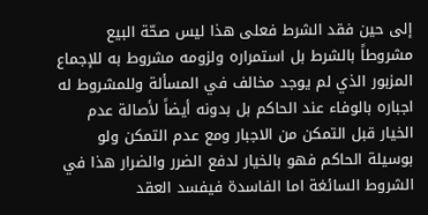إلى حين فقد الشرط فعلى هذا ليس صحّة البيع مشروطاً بالشرط بل استمراره ولزومه مشروط به للإجماع المزبور الذي لم يوجد مخالف في المسألة وللمشروط له اجباره بالوفاء عند الحاكم بل بدونه أيضاً لأصالة عدم الخيار قبل التمكن من الاجبار ومع عدم التمكن ولو بوسيلة الحاكم فهو بالخيار لدفع الضرر والضرار هذا في الشروط السائغة اما الفاسدة فيفسد العقد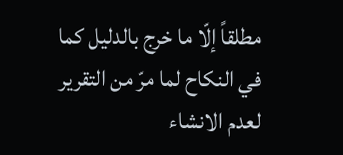مطلقاً إلّا ما خرج بالدليل كما في النكاح لما مرّ من التقرير لعدم الانشاء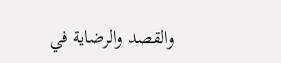والقصد والرضاية في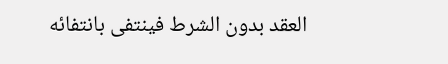العقد بدون الشرط فينتفى بانتفائه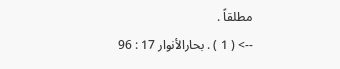مطلقاً .
--> ( 1 ) . بحارالأنوار 17 : 96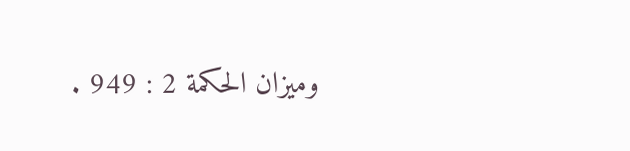وميزان الحكمة 2 : 949 .